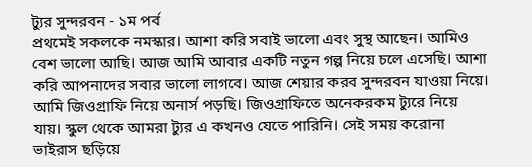ট্যুর সুন্দরবন - ১ম পর্ব
প্রথমেই সকলকে নমস্কার। আশা করি সবাই ভালো এবং সুস্থ আছেন। আমিও বেশ ভালো আছি। আজ আমি আবার একটি নতুন গল্প নিয়ে চলে এসেছি। আশা করি আপনাদের সবার ভালো লাগবে। আজ শেয়ার করব সুন্দরবন যাওয়া নিয়ে।
আমি জিওগ্রাফি নিয়ে অনার্স পড়ছি। জিওগ্রাফিতে অনেকরকম ট্যুরে নিয়ে যায়। স্কুল থেকে আমরা ট্যুর এ কখনও যেতে পারিনি। সেই সময় করোনা ভাইরাস ছড়িয়ে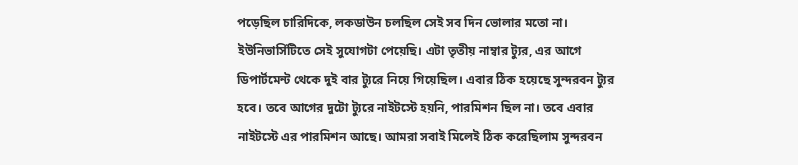পড়েছিল চারিদিকে, লকডাউন চলছিল সেই সব দিন ভোলার মতো না।
ইউনিভার্সিটিতে সেই সুযোগটা পেয়েছি। এটা তৃতীয় নাম্বার ট্যুর, এর আগে ডিপার্টমেন্ট থেকে দুই বার ট্যুরে নিয়ে গিয়েছিল। এবার ঠিক হয়েছে সুন্দরবন ট্যুর হবে। তবে আগের দুটো ট্যুরে নাইটস্টে হয়নি, পারমিশন ছিল না। তবে এবার নাইটস্টে এর পারমিশন আছে। আমরা সবাই মিলেই ঠিক করেছিলাম সুন্দরবন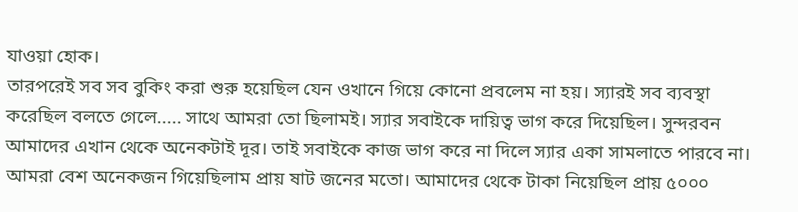যাওয়া হোক।
তারপরেই সব সব বুকিং করা শুরু হয়েছিল যেন ওখানে গিয়ে কোনো প্রবলেম না হয়। স্যারই সব ব্যবস্থা করেছিল বলতে গেলে..... সাথে আমরা তো ছিলামই। স্যার সবাইকে দায়িত্ব ভাগ করে দিয়েছিল। সুন্দরবন আমাদের এখান থেকে অনেকটাই দূর। তাই সবাইকে কাজ ভাগ করে না দিলে স্যার একা সামলাতে পারবে না। আমরা বেশ অনেকজন গিয়েছিলাম প্রায় ষাট জনের মতো। আমাদের থেকে টাকা নিয়েছিল প্রায় ৫০০০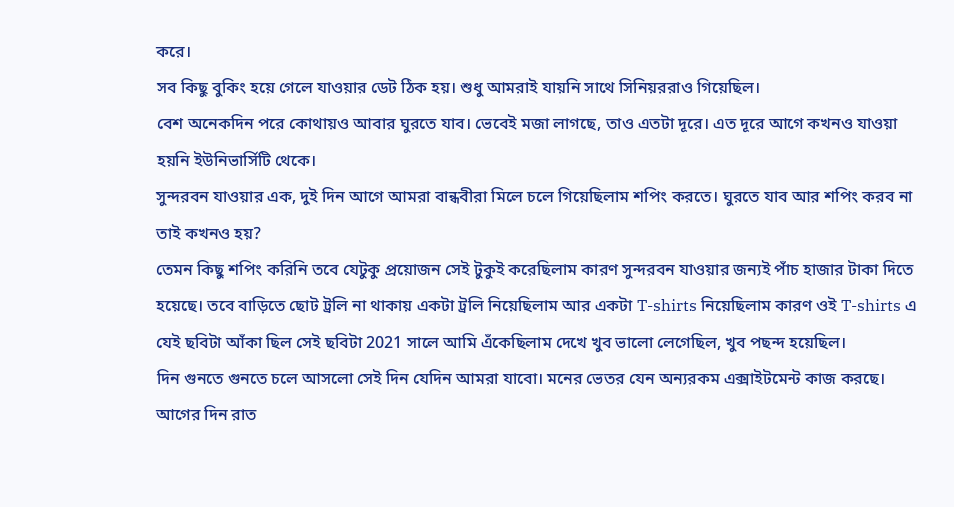করে।
সব কিছু বুকিং হয়ে গেলে যাওয়ার ডেট ঠিক হয়। শুধু আমরাই যায়নি সাথে সিনিয়ররাও গিয়েছিল।
বেশ অনেকদিন পরে কোথায়ও আবার ঘুরতে যাব। ভেবেই মজা লাগছে, তাও এতটা দূরে। এত দূরে আগে কখনও যাওয়া হয়নি ইউনিভার্সিটি থেকে।
সুন্দরবন যাওয়ার এক, দুই দিন আগে আমরা বান্ধবীরা মিলে চলে গিয়েছিলাম শপিং করতে। ঘুরতে যাব আর শপিং করব না তাই কখনও হয়?
তেমন কিছু শপিং করিনি তবে যেটুকু প্রয়োজন সেই টুকুই করেছিলাম কারণ সুন্দরবন যাওয়ার জন্যই পাঁচ হাজার টাকা দিতে হয়েছে। তবে বাড়িতে ছোট ট্রলি না থাকায় একটা ট্রলি নিয়েছিলাম আর একটা T-shirts নিয়েছিলাম কারণ ওই T-shirts এ যেই ছবিটা আঁকা ছিল সেই ছবিটা 2021 সালে আমি এঁকেছিলাম দেখে খুব ভালো লেগেছিল, খুব পছন্দ হয়েছিল।
দিন গুনতে গুনতে চলে আসলো সেই দিন যেদিন আমরা যাবো। মনের ভেতর যেন অন্যরকম এক্সাইটমেন্ট কাজ করছে। আগের দিন রাত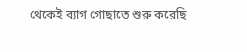থেকেই ব্যাগ গোছাতে শুরু করেছি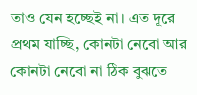তাও যেন হচ্ছেই না। এত দূরে প্রথম যাচ্ছি, কোনটা নেবো আর কোনটা নেবো না ঠিক বুঝতে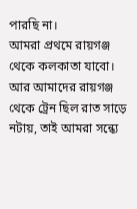পারছি না।
আমরা প্রথমে রায়গঞ্জ থেকে কলকাতা যাবো। আর আমাদের রায়গঞ্জ থেকে ট্রেন ছিল রাত সাড়ে নটায়, তাই আমরা সন্ধ্যে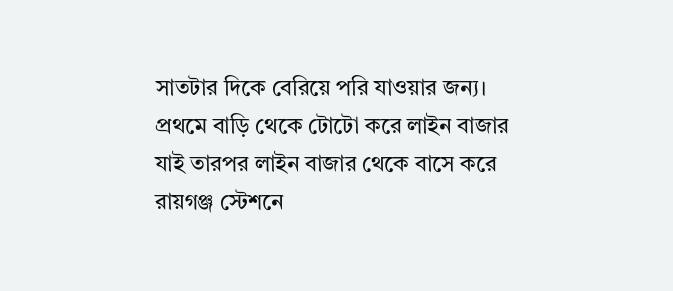সাতটার দিকে বেরিয়ে পরি যাওয়ার জন্য। প্রথমে বাড়ি থেকে টোটো করে লাইন বাজার যাই তারপর লাইন বাজার থেকে বাসে করে রায়গঞ্জ স্টেশনে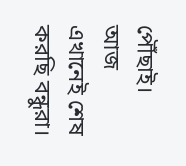পৌঁছাই।
আজ এখানেই শেষ করছি বন্ধুরা।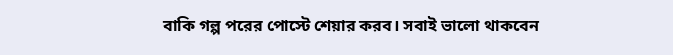বাকি গল্প পরের পোস্টে শেয়ার করব। সবাই ভালো থাকবেন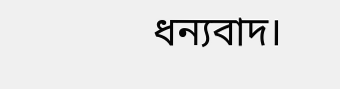ধন্যবাদ।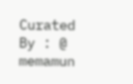Curated By : @ memamun